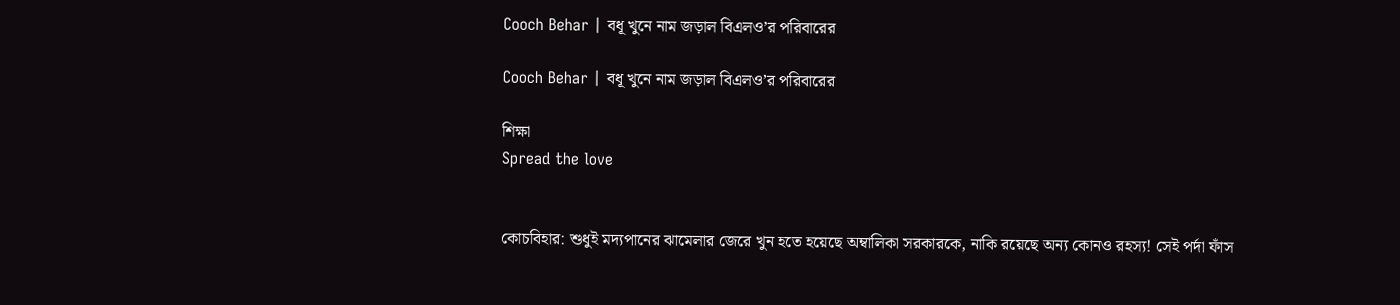Cooch Behar | বধূ খুনে নাম জড়াল বিএলও’র পরিবারের

Cooch Behar | বধূ খুনে নাম জড়াল বিএলও’র পরিবারের

শিক্ষা
Spread the love


কোচবিহার: শুধুই মদ্যপানের ঝামেলার জেরে খুন হতে হয়েছে অম্বালিকা সরকারকে, নাকি রয়েছে অন্য কোনও রহস্য! সেই পর্দা ফাঁস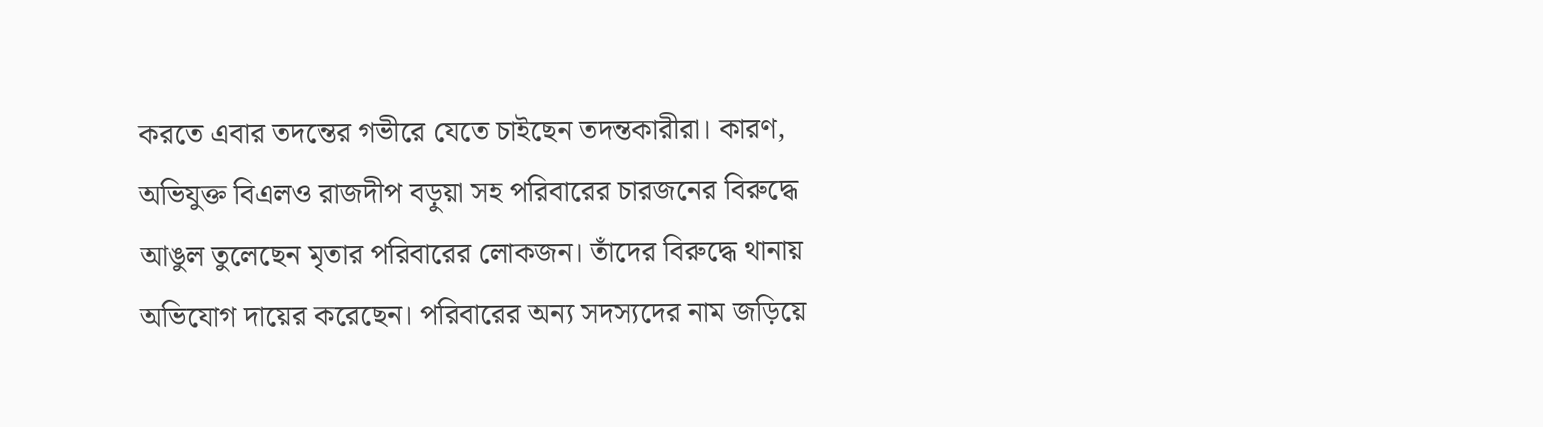করতে এবার তদন্তের গভীরে যেতে চাইছেন তদন্তকারীরা। কারণ, অভিযুক্ত বিএলও রাজদীপ বড়ুয়া সহ পরিবারের চারজনের বিরুদ্ধে আঙুল তুলেছেন মৃতার পরিবারের লোকজন। তাঁদের বিরুদ্ধে থানায় অভিযোগ দায়ের করেছেন। পরিবারের অন্য সদস্যদের নাম জড়িয়ে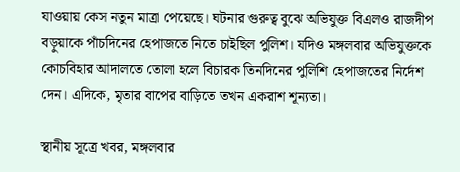যাওয়ায় কেস নতুন মাত্রা পেয়েছে। ঘটনার গুরুত্ব বুঝে অভিযুক্ত বিএলও রাজদীপ বড়ুয়াকে পাঁচদিনের হেপাজতে নিতে চাইছিল পুলিশ। যদিও মঙ্গলবার অভিযুক্তকে কোচবিহার আদালতে তোলা হলে বিচারক তিনদিনের পুলিশি হেপাজতের নির্দেশ দেন। এদিকে, মৃতার বাপের বাড়িতে তখন একরাশ শূন্যতা।

স্থানীয় সূত্রে খবর, মঙ্গলবার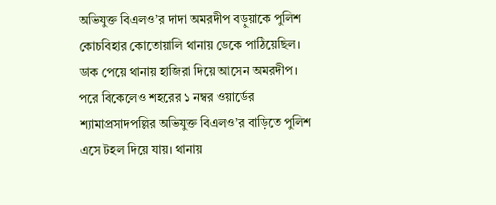অভিযুক্ত বিএলও’র দাদা অমরদীপ বড়ুয়াকে পুলিশ কোচবিহার কোতোয়ালি থানায় ডেকে পাঠিয়েছিল। ডাক পেয়ে থানায় হাজিরা দিয়ে আসেন অমরদীপ। পরে বিকেলেও শহরের ১ নম্বর ওয়ার্ডের শ্যামাপ্রসাদপল্লির অভিযুক্ত বিএলও’র বাড়িতে পুলিশ এসে টহল দিয়ে যায়। থানায়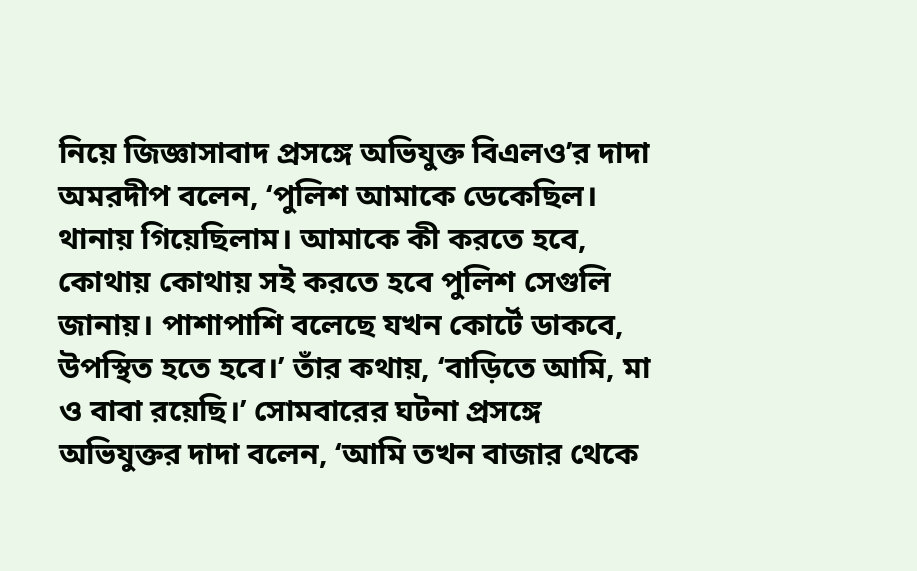নিয়ে জিজ্ঞাসাবাদ প্রসঙ্গে অভিযুক্ত বিএলও’র দাদা অমরদীপ বলেন, ‘পুলিশ আমাকে ডেকেছিল। থানায় গিয়েছিলাম। আমাকে কী করতে হবে, কোথায় কোথায় সই করতে হবে পুলিশ সেগুলি জানায়। পাশাপাশি বলেছে যখন কোর্টে ডাকবে, উপস্থিত হতে হবে।’ তাঁর কথায়, ‘বাড়িতে আমি, মা ও বাবা রয়েছি।’ সোমবারের ঘটনা প্রসঙ্গে অভিযুক্তর দাদা বলেন, ‘আমি তখন বাজার থেকে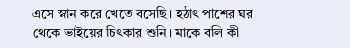এসে স্নান করে খেতে বসেছি। হঠাৎ পাশের ঘর থেকে ভাইয়ের চিৎকার শুনি। মাকে বলি কী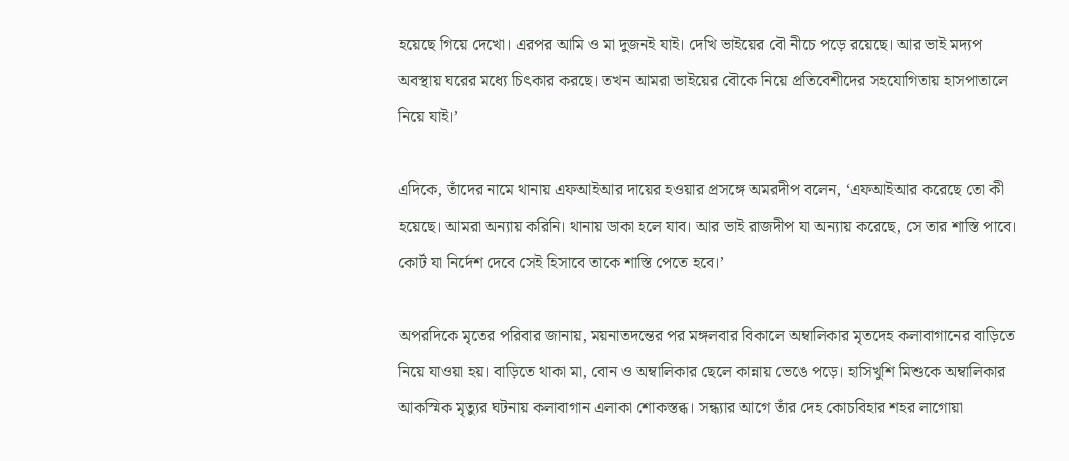হয়েছে গিয়ে দেখো। এরপর আমি ও মা দুজনই যাই। দেখি ভাইয়ের বৌ নীচে পড়ে রয়েছে। আর ভাই মদ্যপ অবস্থায় ঘরের মধ্যে চিৎকার করছে। তখন আমরা ভাইয়ের বৌকে নিয়ে প্রতিবেশীদের সহযোগিতায় হাসপাতালে নিয়ে যাই।’

এদিকে, তাঁদের নামে থানায় এফআইআর দায়ের হওয়ার প্রসঙ্গে অমরদীপ বলেন, ‘এফআইআর করেছে তো কী  হয়েছে। আমরা অন্যায় করিনি। থানায় ডাকা হলে যাব। আর ভাই রাজদীপ যা অন্যায় করেছে, সে তার শাস্তি পাবে। কোর্ট যা নির্দেশ দেবে সেই হিসাবে তাকে শাস্তি পেতে হবে।’

অপরদিকে মৃতের পরিবার জানায়, ময়নাতদন্তের পর মঙ্গলবার বিকালে অম্বালিকার মৃতদেহ কলাবাগানের বাড়িতে নিয়ে যাওয়া হয়। বাড়িতে থাকা মা, বোন ও অম্বালিকার ছেলে কান্নায় ভেঙে পড়ে। হাসিখুশি মিশুকে অম্বালিকার আকস্মিক মৃত্যুর ঘটনায় কলাবাগান এলাকা শোকস্তব্ধ। সন্ধ্যার আগে তাঁর দেহ কোচবিহার শহর লাগোয়া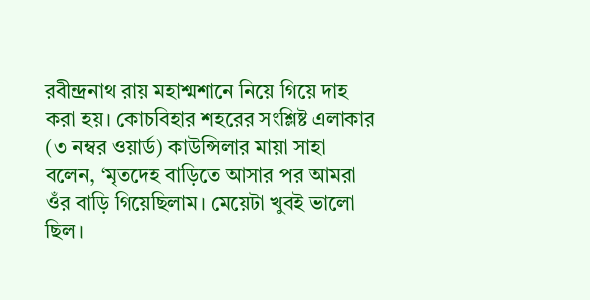রবীন্দ্রনাথ রায় মহাশ্মশানে নিয়ে গিয়ে দাহ করা হয়। কোচবিহার শহরের সংশ্লিষ্ট এলাকার (৩ নম্বর ওয়ার্ড) কাউন্সিলার মায়া সাহা বলেন, ‘মৃতদেহ বাড়িতে আসার পর আমরা ওঁর বাড়ি গিয়েছিলাম। মেয়েটা খুবই ভালো ছিল।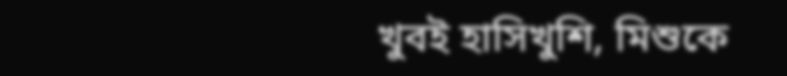খুবই হাসিখুশি, মিশুকে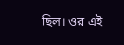ছিল। ওর এই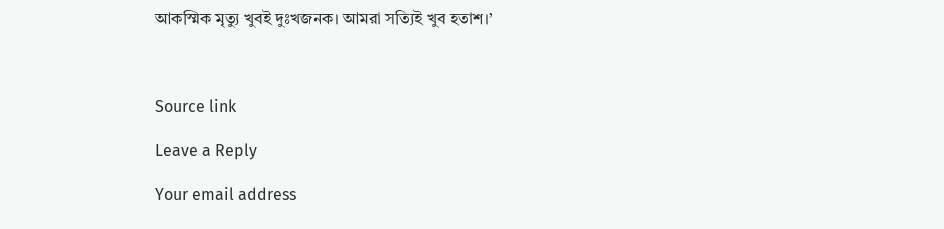আকস্মিক মৃত্যু খুবই দুঃখজনক। আমরা সত্যিই খুব হতাশ।’



Source link

Leave a Reply

Your email address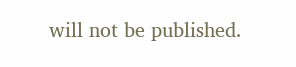will not be published.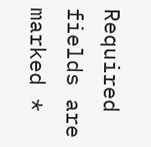Required fields are marked *